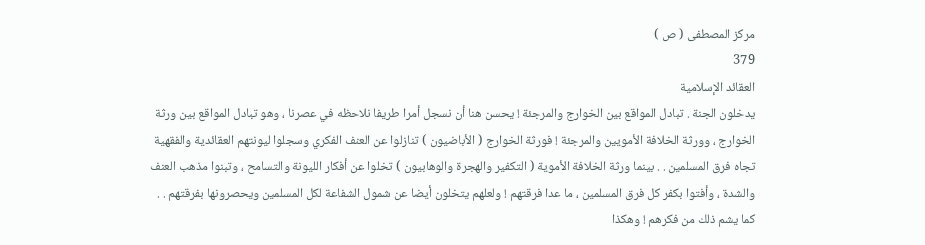مركز المصطفى ( ص )
379
العقائد الإسلامية
يدخلون الجنة . تبادل المواقع بين الخوارج والمرجئة ! يحسن هنا أن نسجل أمرا طريفا نلاحظه في عصرنا ، وهو تبادل المواقع بين ورثة الخوارج ، وورثة الخلافة الأمويين والمرجئة ! فورثة الخوارج ( الأباضيون ) تنازلوا عن العنف الفكري وسجلوا ليونتهم العقائدية والفقهية تجاه فرق المسلمين . . بينما ورثة الخلافة الأموية ( التكفير والهجرة والوهابيون ) تخلوا عن أفكار الليونة والتسامح ، وتبنوا مذهب العنف والشدة ، وأفتوا بكفر كل فرق المسلمين ، ما عدا فرقتهم ! ولعلهم يتخلون أيضا عن شمول الشفاعة لكل المسلمين ويحصرونها بفرقتهم . . كما يشم ذلك من فكرهم ! وهكذا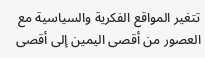تتغير المواقع الفكرية والسياسية مع العصور من أقصى اليمين إلى أقصى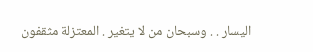اليسار . . وسبحان من لا يتغير . المعتزلة مثقفون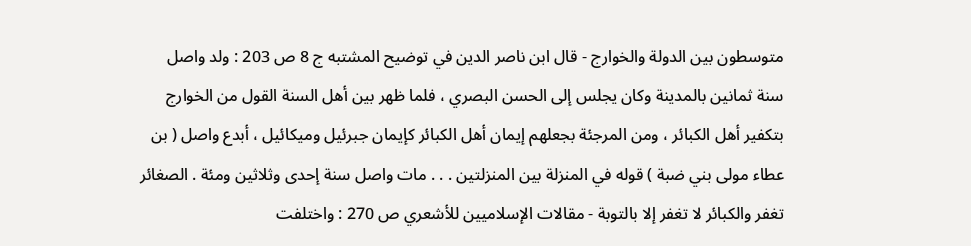متوسطون بين الدولة والخوارج - قال ابن ناصر الدين في توضيح المشتبه ج 8 ص 203 : ولد واصل سنة ثمانين بالمدينة وكان يجلس إلى الحسن البصري ، فلما ظهر بين أهل السنة القول من الخوارج بتكفير أهل الكبائر ، ومن المرجئة بجعلهم إيمان أهل الكبائر كإيمان جبرئيل وميكائيل ، أبدع واصل ( بن عطاء مولى بني ضبة ) قوله في المنزلة بين المنزلتين . . . مات واصل سنة إحدى وثلاثين ومئة . الصغائر تغفر والكبائر لا تغفر إلا بالتوبة - مقالات الإسلاميين للأشعري ص 270 : واختلفت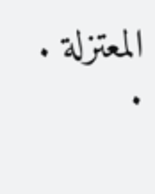المعتزلة . .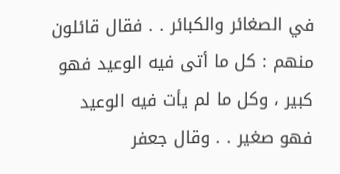في الصغائر والكبائر . . فقال قائلون منهم : كل ما أتى فيه الوعيد فهو كبير ، وكل ما لم يأت فيه الوعيد فهو صغير . . وقال جعفر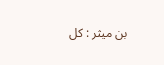بن ميثر : كل